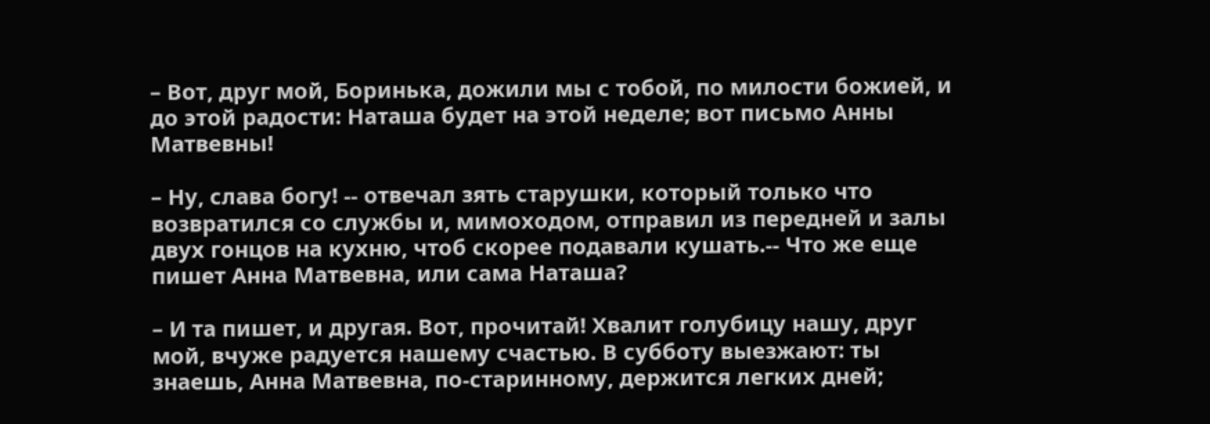– Вот, друг мой, Боринька, дожили мы с тобой, по милости божией, и до этой радости: Наташа будет на этой неделе; вот письмо Анны Матвевны!

– Ну, слава богу! -- отвечал зять старушки, который только что возвратился со службы и, мимоходом, отправил из передней и залы двух гонцов на кухню, чтоб скорее подавали кушать.-- Что же еще пишет Анна Матвевна, или сама Наташа?

– И та пишет, и другая. Вот, прочитай! Хвалит голубицу нашу, друг мой, вчуже радуется нашему счастью. В субботу выезжают: ты знаешь, Анна Матвевна, по-старинному, держится легких дней;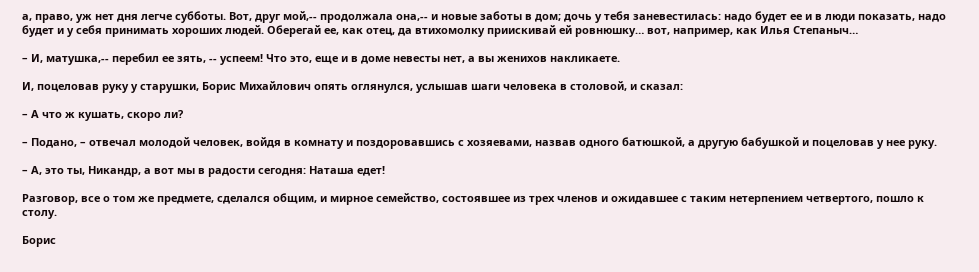а, право, уж нет дня легче субботы. Вот, друг мой,-- продолжала она,-- и новые заботы в дом; дочь у тебя заневестилась: надо будет ее и в люди показать, надо будет и у себя принимать хороших людей. Оберегай ее, как отец, да втихомолку приискивай ей ровнюшку… вот, например, как Илья Степаныч…

– И, матушка,-- перебил ее зять, -- успеем! Что это, еще и в доме невесты нет, а вы женихов накликаете.

И, поцеловав руку у старушки, Борис Михайлович опять оглянулся, услышав шаги человека в столовой, и сказал:

– А что ж кушать, скоро ли?

– Подано, – отвечал молодой человек, войдя в комнату и поздоровавшись с хозяевами, назвав одного батюшкой, а другую бабушкой и поцеловав у нее руку.

– А, это ты, Никандр, а вот мы в радости сегодня: Наташа едет!

Разговор, все о том же предмете, сделался общим, и мирное семейство, состоявшее из трех членов и ожидавшее с таким нетерпением четвертого, пошло к столу.

Борис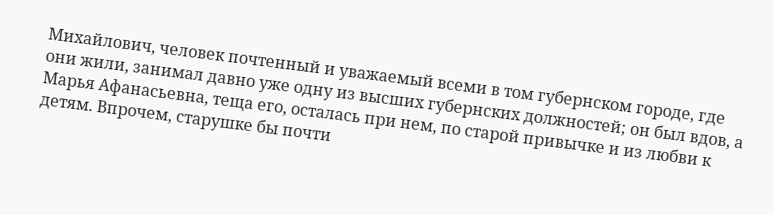Михайлович, человек почтенный и уважаемый всеми в том губернском городе, где они жили, занимал давно уже одну из высших губернских должностей; он был вдов, а Марья Афанасьевна, теща его, осталась при нем, по старой привычке и из любви к детям. Впрочем, старушке бы почти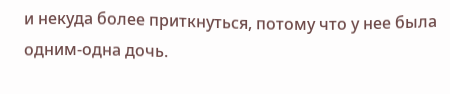и некуда более приткнуться, потому что у нее была одним-одна дочь.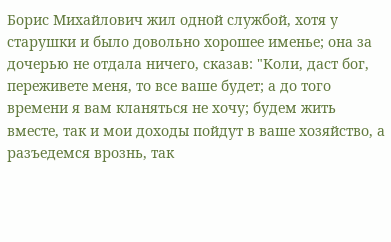Борис Михайлович жил одной службой, хотя у старушки и было довольно хорошее именье; она за дочерью не отдала ничего, сказав: "Коли, даст бог, переживете меня, то все ваше будет; а до того времени я вам кланяться не хочу; будем жить вместе, так и мои доходы пойдут в ваше хозяйство, а разъедемся врознь, так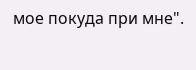мое покуда при мне".